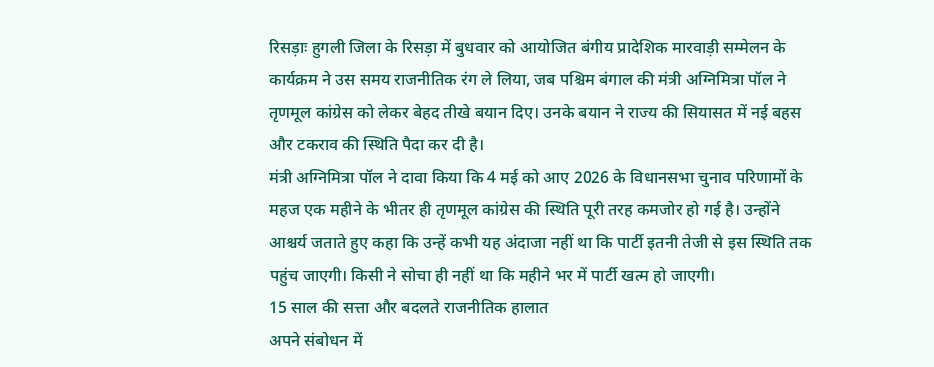रिसड़ाः हुगली जिला के रिसड़ा में बुधवार को आयोजित बंगीय प्रादेशिक मारवाड़ी सम्मेलन के कार्यक्रम ने उस समय राजनीतिक रंग ले लिया, जब पश्चिम बंगाल की मंत्री अग्निमित्रा पॉल ने तृणमूल कांग्रेस को लेकर बेहद तीखे बयान दिए। उनके बयान ने राज्य की सियासत में नई बहस और टकराव की स्थिति पैदा कर दी है।
मंत्री अग्निमित्रा पॉल ने दावा किया कि 4 मई को आए 2026 के विधानसभा चुनाव परिणामों के महज एक महीने के भीतर ही तृणमूल कांग्रेस की स्थिति पूरी तरह कमजोर हो गई है। उन्होंने आश्चर्य जताते हुए कहा कि उन्हें कभी यह अंदाजा नहीं था कि पार्टी इतनी तेजी से इस स्थिति तक पहुंच जाएगी। किसी ने सोचा ही नहीं था कि महीने भर में पार्टी खत्म हो जाएगी।
15 साल की सत्ता और बदलते राजनीतिक हालात
अपने संबोधन में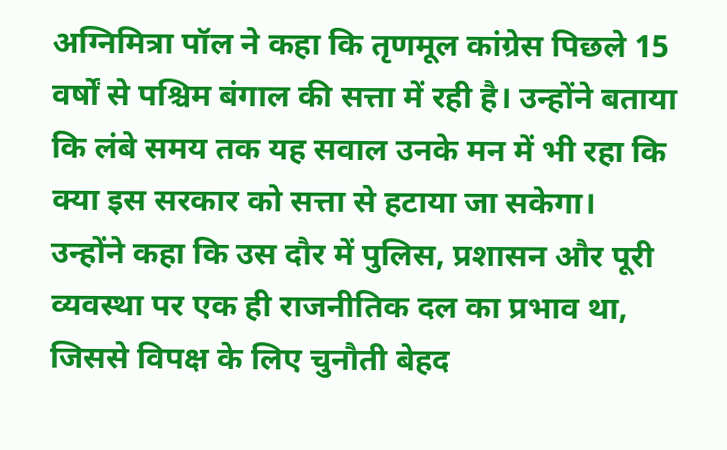अग्निमित्रा पॉल ने कहा कि तृणमूल कांग्रेस पिछले 15 वर्षों से पश्चिम बंगाल की सत्ता में रही है। उन्होंने बताया कि लंबे समय तक यह सवाल उनके मन में भी रहा कि क्या इस सरकार को सत्ता से हटाया जा सकेगा।
उन्होंने कहा कि उस दौर में पुलिस, प्रशासन और पूरी व्यवस्था पर एक ही राजनीतिक दल का प्रभाव था, जिससे विपक्ष के लिए चुनौती बेहद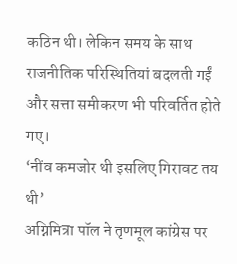कठिन थी। लेकिन समय के साथ राजनीतिक परिस्थितियां बदलती गईं और सत्ता समीकरण भी परिवर्तित होते गए।
‘नींव कमजोर थी इसलिए गिरावट तय थी’
अग्निमित्रा पॉल ने तृणमूल कांग्रेस पर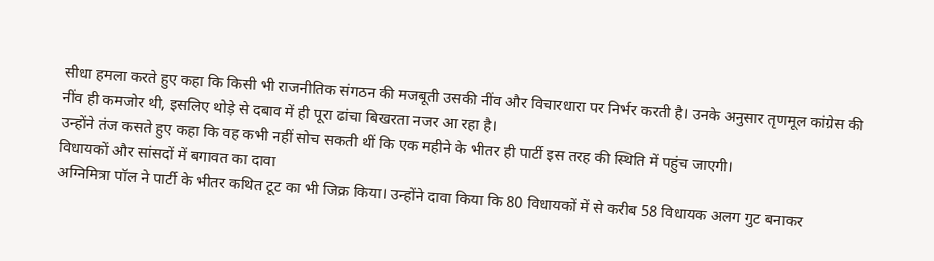सीधा हमला करते हुए कहा कि किसी भी राजनीतिक संगठन की मजबूती उसकी नींव और विचारधारा पर निर्भर करती है। उनके अनुसार तृणमूल कांग्रेस की नींव ही कमजोर थी, इसलिए थोड़े से दबाव में ही पूरा ढांचा बिखरता नजर आ रहा है।
उन्होंने तंज कसते हुए कहा कि वह कभी नहीं सोच सकती थीं कि एक महीने के भीतर ही पार्टी इस तरह की स्थिति में पहुंच जाएगी।
विधायकों और सांसदों में बगावत का दावा
अग्निमित्रा पॉल ने पार्टी के भीतर कथित टूट का भी जिक्र किया। उन्होंने दावा किया कि 80 विधायकों में से करीब 58 विधायक अलग गुट बनाकर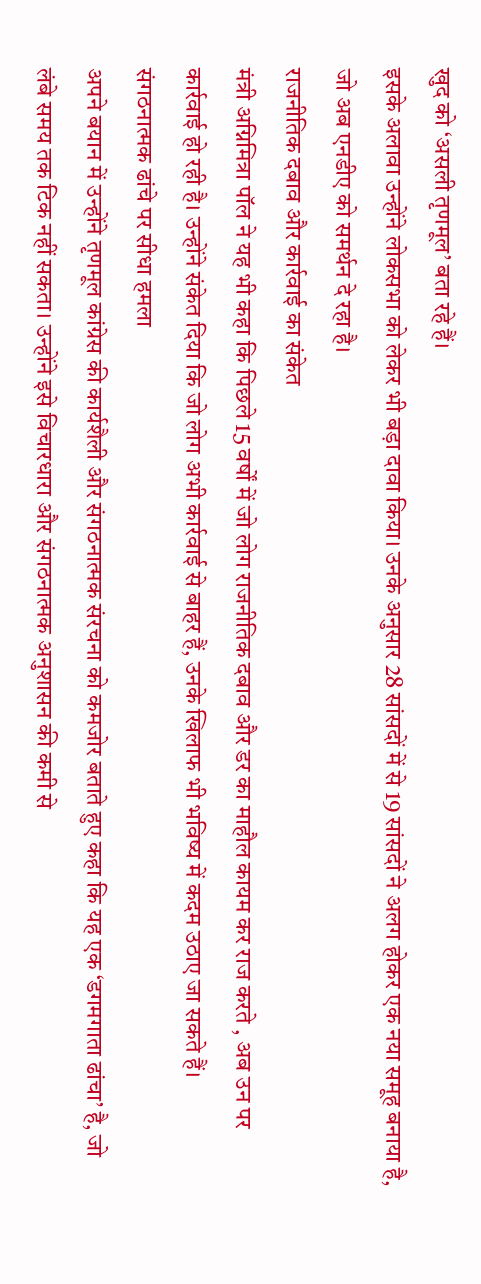खुद को ‘असली तृणमूल’ बता रहे हैं।
इसके अलावा उन्होंने लोकसभा को लेकर भी बड़ा दावा किया। उनके अनुसार 28 सांसदों में से 19 सांसदों ने अलग होकर एक नया समूह बनाया है, जो अब एनडीए को समर्थन दे रहा है।
राजनीतिक दबाव और कार्रवाई का संकेत
मंत्री अग्निमित्रा पॉल ने यह भी कहा कि पिछले 15 वर्षों में जो लोग राजनीतिक दबाव और डर का माहौल कायम कर राज करते , अब उन पर कार्रवाई हो रही है। उन्होंने संकेत दिया कि जो लोग अभी कार्रवाई से बाहर हैं, उनके खिलाफ भी भविष्य में कदम उठाए जा सकते हैं।
संगठनात्मक ढांचे पर सीधा हमला
अपने बयान में उन्होंने तृणमूल कांग्रेस की कार्यशैली और संगठनात्मक संरचना को कमजोर बताते हुए कहा कि यह एक ‘डगमगाता ढांचा’ है, जो लंबे समय तक टिक नहीं सकता। उन्होंने इसे विचारधारा और संगठनात्मक अनुशासन की कमी से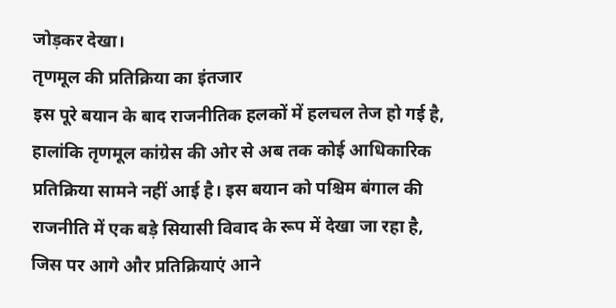जोड़कर देखा।
तृणमूल की प्रतिक्रिया का इंतजार
इस पूरे बयान के बाद राजनीतिक हलकों में हलचल तेज हो गई है, हालांकि तृणमूल कांग्रेस की ओर से अब तक कोई आधिकारिक प्रतिक्रिया सामने नहीं आई है। इस बयान को पश्चिम बंगाल की राजनीति में एक बड़े सियासी विवाद के रूप में देखा जा रहा है, जिस पर आगे और प्रतिक्रियाएं आने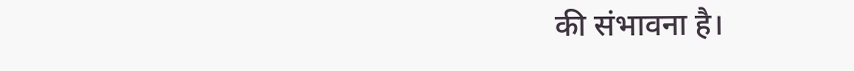की संभावना है।